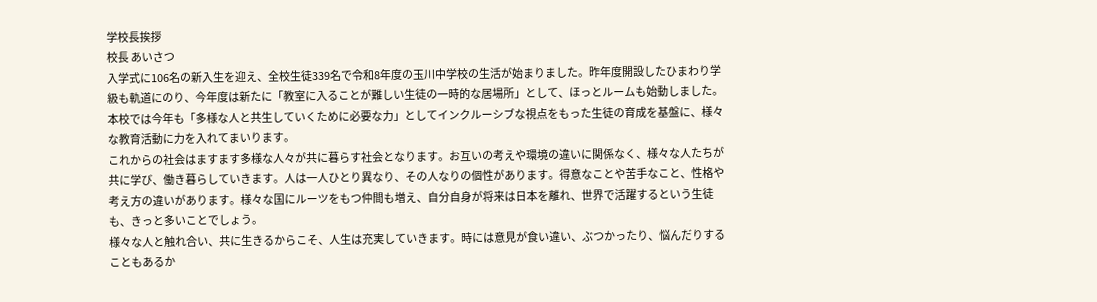学校長挨拶
校長 あいさつ
入学式に106名の新入生を迎え、全校生徒339名で令和8年度の玉川中学校の生活が始まりました。昨年度開設したひまわり学級も軌道にのり、今年度は新たに「教室に入ることが難しい生徒の一時的な居場所」として、ほっとルームも始動しました。本校では今年も「多様な人と共生していくために必要な力」としてインクルーシブな視点をもった生徒の育成を基盤に、様々な教育活動に力を入れてまいります。
これからの社会はますます多様な人々が共に暮らす社会となります。お互いの考えや環境の違いに関係なく、様々な人たちが共に学び、働き暮らしていきます。人は一人ひとり異なり、その人なりの個性があります。得意なことや苦手なこと、性格や考え方の違いがあります。様々な国にルーツをもつ仲間も増え、自分自身が将来は日本を離れ、世界で活躍するという生徒も、きっと多いことでしょう。
様々な人と触れ合い、共に生きるからこそ、人生は充実していきます。時には意見が食い違い、ぶつかったり、悩んだりすることもあるか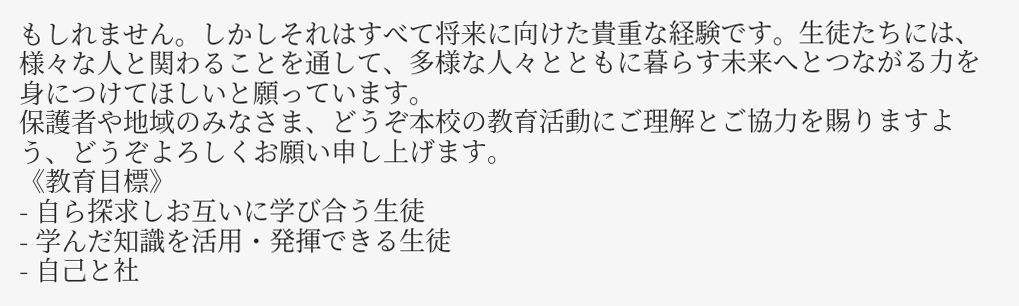もしれません。しかしそれはすべて将来に向けた貴重な経験です。生徒たちには、様々な人と関わることを通して、多様な人々とともに暮らす未来へとつながる力を身につけてほしいと願っています。
保護者や地域のみなさま、どうぞ本校の教育活動にご理解とご協力を賜りますよう、どうぞよろしくお願い申し上げます。
《教育目標》
- 自ら探求しお互いに学び合う生徒
- 学んだ知識を活用・発揮できる生徒
- 自己と社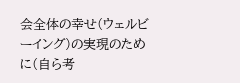会全体の幸せ(ウェルビーイング)の実現のために(自ら考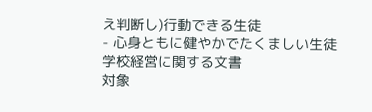え判断し)行動できる生徒
- 心身ともに健やかでたくましい生徒
学校経営に関する文書
対象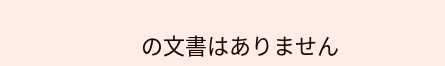の文書はありません